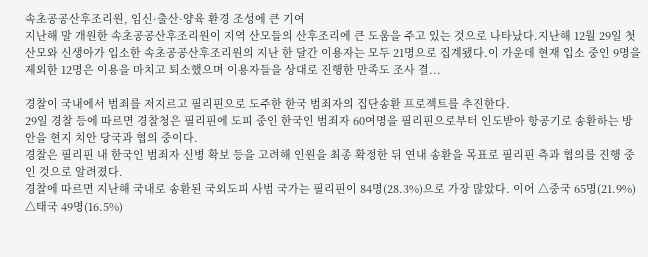속초공공산후조리원, 임신·출산·양육 환경 조성에 큰 기여
지난해 말 개원한 속초공공산후조리원이 지역 산모들의 산후조리에 큰 도움을 주고 있는 것으로 나타났다.지난해 12월 29일 첫 산모와 신생아가 입소한 속초공공산후조리원의 지난 한 달간 이용자는 모두 21명으로 집계됐다.이 가운데 현재 입소 중인 9명을 제외한 12명은 이용을 마치고 퇴소했으며 이용자들을 상대로 진행한 만족도 조사 결...

경찰이 국내에서 범죄를 저지르고 필리핀으로 도주한 한국 범죄자의 집단송환 프로젝트를 추진한다.
29일 경찰 등에 따르면 경찰청은 필리핀에 도피 중인 한국인 범죄자 60여명을 필리핀으로부터 인도받아 항공기로 송환하는 방안을 현지 치안 당국과 협의 중이다.
경찰은 필리핀 내 한국인 범죄자 신병 확보 등을 고려해 인원을 최종 확정한 뒤 연내 송환을 목표로 필리핀 측과 협의를 진행 중인 것으로 알려졌다.
경찰에 따르면 지난해 국내로 송환된 국외도피 사범 국가는 필리핀이 84명(28.3%)으로 가장 많았다. 이어 △중국 65명(21.9%) △태국 49명(16.5%)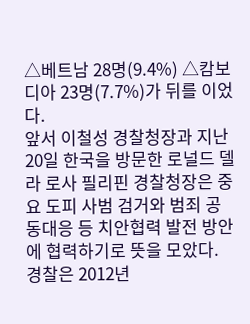△베트남 28명(9.4%) △캄보디아 23명(7.7%)가 뒤를 이었다.
앞서 이철성 경찰청장과 지난 20일 한국을 방문한 로널드 델라 로사 필리핀 경찰청장은 중요 도피 사범 검거와 범죄 공동대응 등 치안협력 발전 방안에 협력하기로 뜻을 모았다.
경찰은 2012년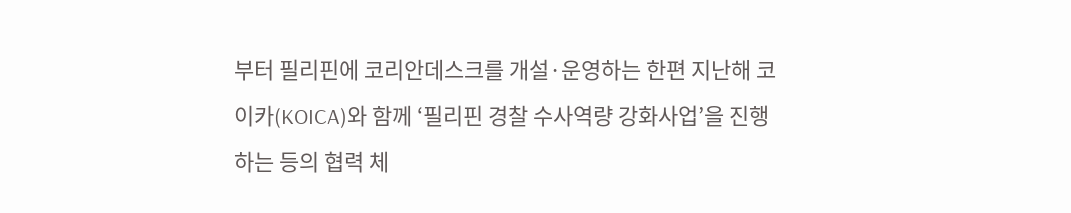부터 필리핀에 코리안데스크를 개설·운영하는 한편 지난해 코이카(KOICA)와 함께 ‘필리핀 경찰 수사역량 강화사업’을 진행하는 등의 협력 체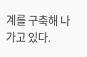계를 구축해 나가고 있다.